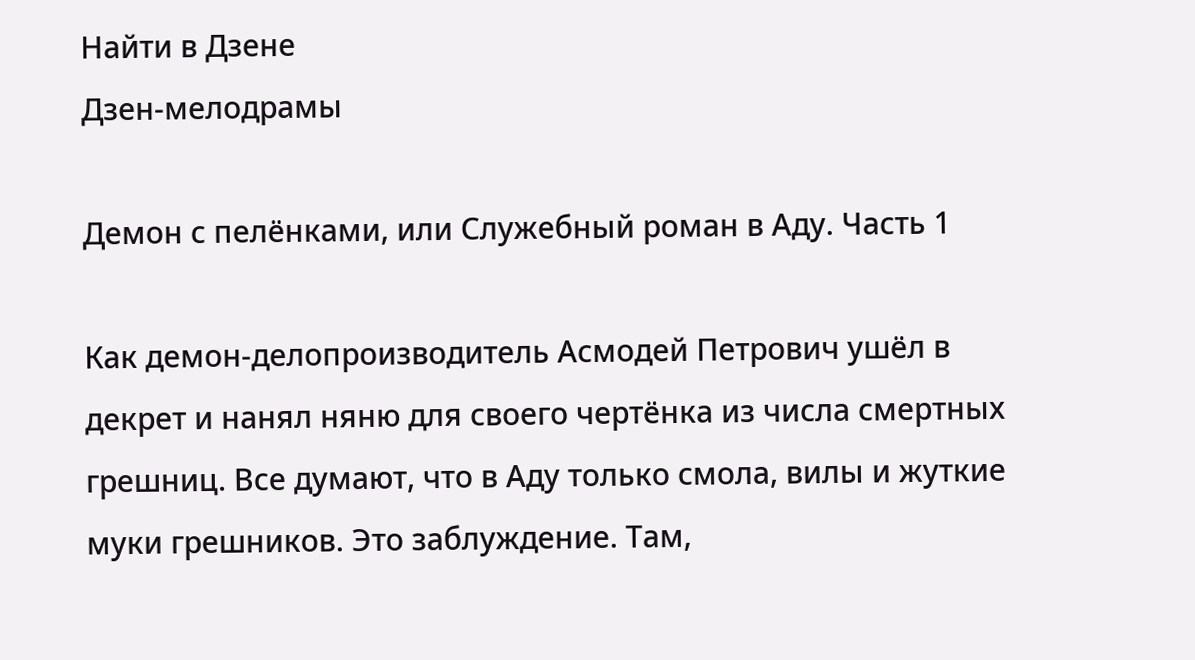Найти в Дзене
Дзен-мелодрамы

Демон с пелёнками, или Служебный роман в Аду. Часть 1

Как демон-делопроизводитель Асмодей Петрович ушёл в декрет и нанял няню для своего чертёнка из числа смертных грешниц. Все думают, что в Аду только смола, вилы и жуткие муки грешников. Это заблуждение. Там,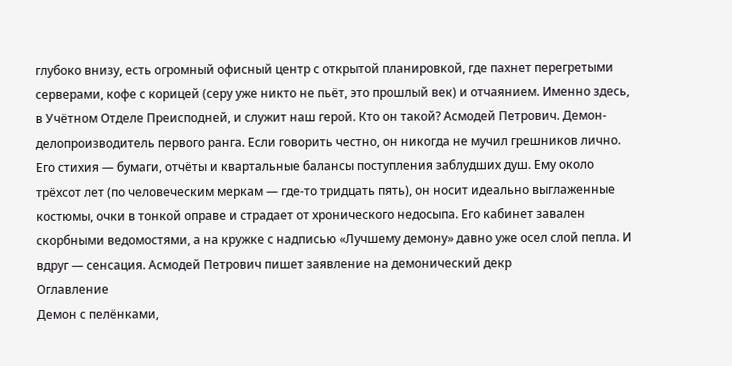глубоко внизу, есть огромный офисный центр с открытой планировкой, где пахнет перегретыми серверами, кофе с корицей (серу уже никто не пьёт, это прошлый век) и отчаянием. Именно здесь, в Учётном Отделе Преисподней, и служит наш герой. Кто он такой? Асмодей Петрович. Демон-делопроизводитель первого ранга. Если говорить честно, он никогда не мучил грешников лично. Его стихия — бумаги, отчёты и квартальные балансы поступления заблудших душ. Ему около трёхсот лет (по человеческим меркам — где-то тридцать пять), он носит идеально выглаженные костюмы, очки в тонкой оправе и страдает от хронического недосыпа. Его кабинет завален скорбными ведомостями, а на кружке с надписью «Лучшему демону» давно уже осел слой пепла. И вдруг — сенсация. Асмодей Петрович пишет заявление на демонический декр
Оглавление
Демон с пелёнками,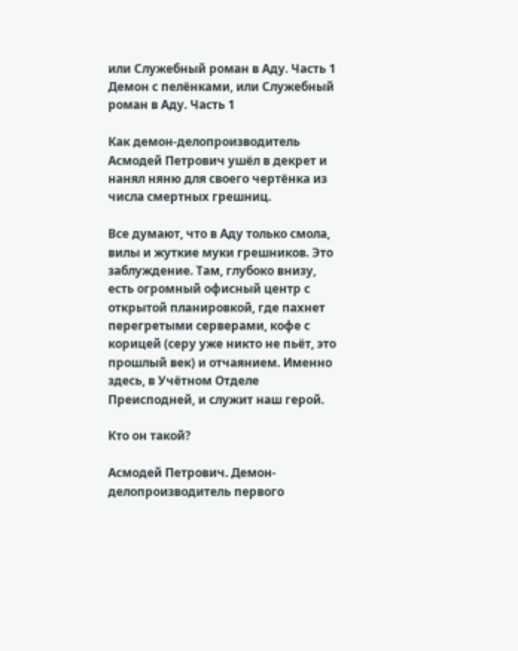или Служебный роман в Аду. Часть 1
Демон с пелёнками, или Служебный роман в Аду. Часть 1

Как демон-делопроизводитель Асмодей Петрович ушёл в декрет и нанял няню для своего чертёнка из числа смертных грешниц.

Все думают, что в Аду только смола, вилы и жуткие муки грешников. Это заблуждение. Там, глубоко внизу, есть огромный офисный центр с открытой планировкой, где пахнет перегретыми серверами, кофе с корицей (серу уже никто не пьёт, это прошлый век) и отчаянием. Именно здесь, в Учётном Отделе Преисподней, и служит наш герой.

Кто он такой?

Асмодей Петрович. Демон-делопроизводитель первого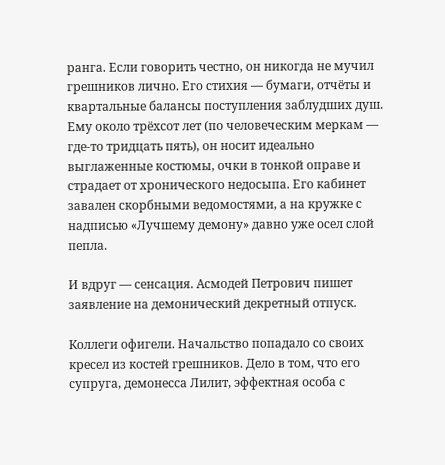ранга. Если говорить честно, он никогда не мучил грешников лично. Его стихия — бумаги, отчёты и квартальные балансы поступления заблудших душ. Ему около трёхсот лет (по человеческим меркам — где-то тридцать пять), он носит идеально выглаженные костюмы, очки в тонкой оправе и страдает от хронического недосыпа. Его кабинет завален скорбными ведомостями, а на кружке с надписью «Лучшему демону» давно уже осел слой пепла.

И вдруг — сенсация. Асмодей Петрович пишет заявление на демонический декретный отпуск.

Коллеги офигели. Начальство попадало со своих кресел из костей грешников. Дело в том, что его супруга, демонесса Лилит, эффектная особа с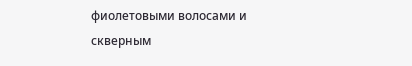фиолетовыми волосами и скверным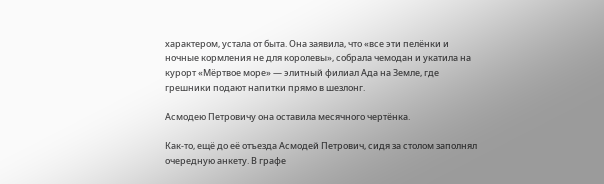характером, устала от быта. Она заявила, что «все эти пелёнки и ночные кормления не для королевы», собрала чемодан и укатила на курорт «Мёртвое море» — элитный филиал Ада на Земле, где грешники подают напитки прямо в шезлонг.

Асмодею Петровичу она оставила месячного чертёнка.

Как-то, ещё до её отъезда Асмодей Петрович, сидя за столом заполнял очередную анкету. В графе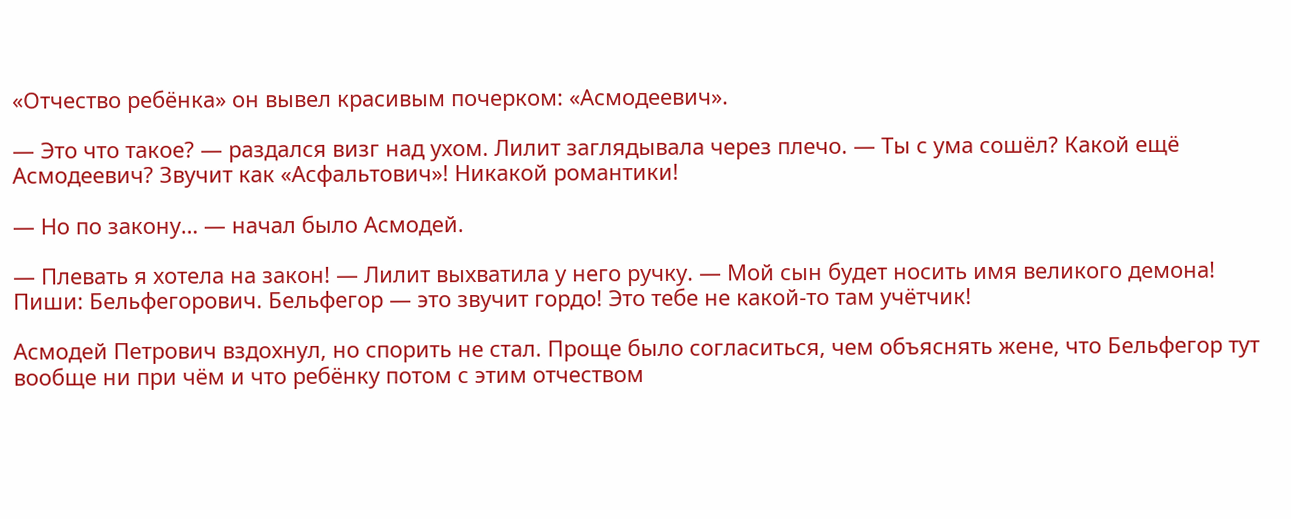«Отчество ребёнка» он вывел красивым почерком: «Асмодеевич».

— Это что такое? — раздался визг над ухом. Лилит заглядывала через плечо. — Ты с ума сошёл? Какой ещё Асмодеевич? Звучит как «Асфальтович»! Никакой романтики!

— Но по закону… — начал было Асмодей.

— Плевать я хотела на закон! — Лилит выхватила у него ручку. — Мой сын будет носить имя великого демона! Пиши: Бельфегорович. Бельфегор — это звучит гордо! Это тебе не какой-то там учётчик!

Асмодей Петрович вздохнул, но спорить не стал. Проще было согласиться, чем объяснять жене, что Бельфегор тут вообще ни при чём и что ребёнку потом с этим отчеством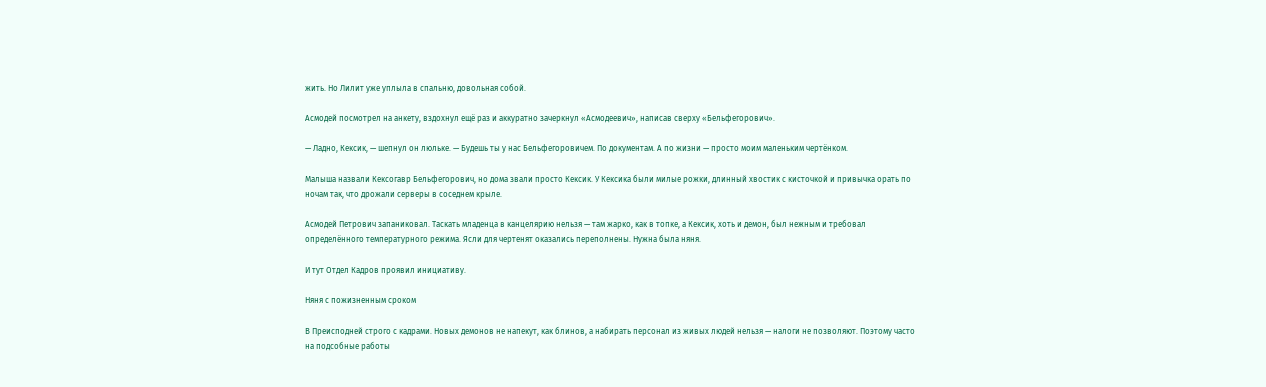жить. Но Лилит уже уплыла в спальню, довольная собой.

Асмодей посмотрел на анкету, вздохнул ещё раз и аккуратно зачеркнул «Асмодеевич», написав сверху «Бельфегорович».

— Ладно, Кексик, — шепнул он люльке. — Будешь ты у нас Бельфегоровичем. По документам. А по жизни — просто моим маленьким чертёнком.

Малыша назвали Кексогавр Бельфегорович, но дома звали просто Кексик. У Кексика были милые рожки, длинный хвостик с кисточкой и привычка орать по ночам так, что дрожали серверы в соседнем крыле.

Асмодей Петрович запаниковал. Таскать младенца в канцелярию нельзя — там жарко, как в топке, а Кексик, хоть и демон, был нежным и требовал определённого температурного режима. Ясли для чертенят оказались переполнены. Нужна была няня.

И тут Отдел Кадров проявил инициативу.

Няня с пожизненным сроком

В Преисподней строго с кадрами. Новых демонов не напекут, как блинов, а набирать персонал из живых людей нельзя — налоги не позволяют. Поэтому часто на подсобные работы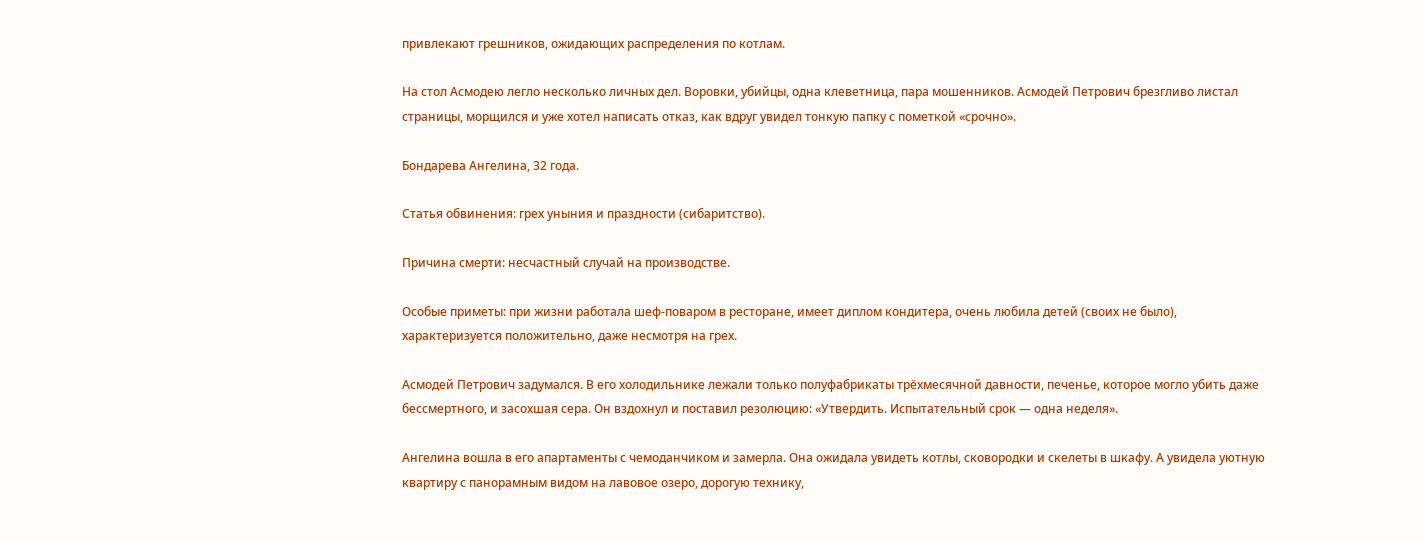привлекают грешников, ожидающих распределения по котлам.

На стол Асмодею легло несколько личных дел. Воровки, убийцы, одна клеветница, пара мошенников. Асмодей Петрович брезгливо листал страницы, морщился и уже хотел написать отказ, как вдруг увидел тонкую папку с пометкой «срочно».

Бондарева Ангелина, 32 года.

Статья обвинения: грех уныния и праздности (сибаритство).

Причина смерти: несчастный случай на производстве.

Особые приметы: при жизни работала шеф-поваром в ресторане, имеет диплом кондитера, очень любила детей (своих не было), характеризуется положительно, даже несмотря на грех.

Асмодей Петрович задумался. В его холодильнике лежали только полуфабрикаты трёхмесячной давности, печенье, которое могло убить даже бессмертного, и засохшая сера. Он вздохнул и поставил резолюцию: «Утвердить. Испытательный срок — одна неделя».

Ангелина вошла в его апартаменты с чемоданчиком и замерла. Она ожидала увидеть котлы, сковородки и скелеты в шкафу. А увидела уютную квартиру с панорамным видом на лавовое озеро, дорогую технику,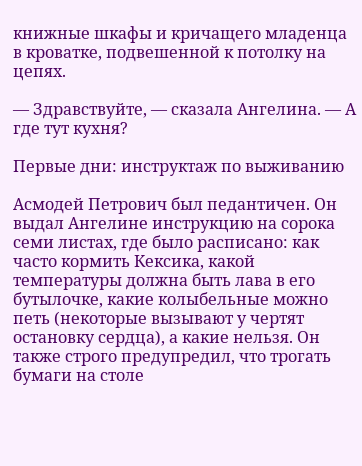книжные шкафы и кричащего младенца в кроватке, подвешенной к потолку на цепях.

— Здравствуйте, — сказала Ангелина. — А где тут кухня?

Первые дни: инструктаж по выживанию

Асмодей Петрович был педантичен. Он выдал Ангелине инструкцию на сорока семи листах, где было расписано: как часто кормить Кексика, какой температуры должна быть лава в его бутылочке, какие колыбельные можно петь (некоторые вызывают у чертят остановку сердца), а какие нельзя. Он также строго предупредил, что трогать бумаги на столе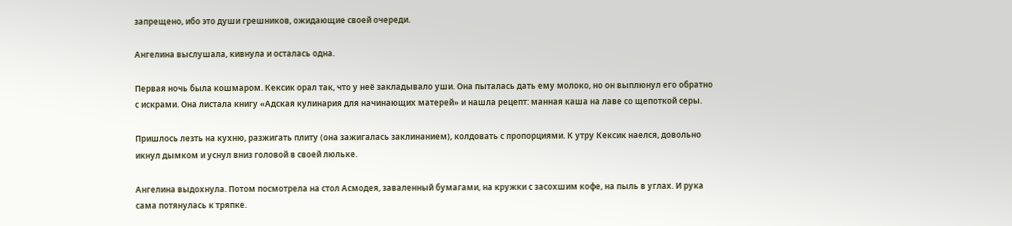запрещено, ибо это души грешников, ожидающие своей очереди.

Ангелина выслушала, кивнула и осталась одна.

Первая ночь была кошмаром. Кексик орал так, что у неё закладывало уши. Она пыталась дать ему молоко, но он выплюнул его обратно с искрами. Она листала книгу «Адская кулинария для начинающих матерей» и нашла рецепт: манная каша на лаве со щепоткой серы.

Пришлось лезть на кухню, разжигать плиту (она зажигалась заклинанием), колдовать с пропорциями. К утру Кексик наелся, довольно икнул дымком и уснул вниз головой в своей люльке.

Ангелина выдохнула. Потом посмотрела на стол Асмодея, заваленный бумагами, на кружки с засохшим кофе, на пыль в углах. И рука сама потянулась к тряпке.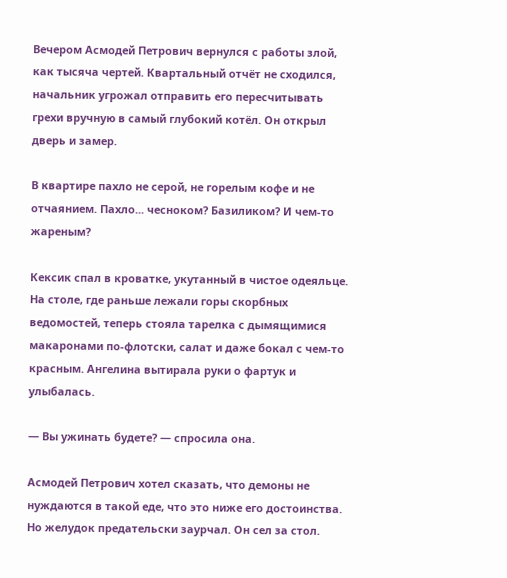Вечером Асмодей Петрович вернулся с работы злой, как тысяча чертей. Квартальный отчёт не сходился, начальник угрожал отправить его пересчитывать грехи вручную в самый глубокий котёл. Он открыл дверь и замер.

В квартире пахло не серой, не горелым кофе и не отчаянием. Пахло... чесноком? Базиликом? И чем-то жареным?

Кексик спал в кроватке, укутанный в чистое одеяльце. На столе, где раньше лежали горы скорбных ведомостей, теперь стояла тарелка с дымящимися макаронами по-флотски, салат и даже бокал с чем-то красным. Ангелина вытирала руки о фартук и улыбалась.

— Вы ужинать будете? — спросила она.

Асмодей Петрович хотел сказать, что демоны не нуждаются в такой еде, что это ниже его достоинства. Но желудок предательски заурчал. Он сел за стол.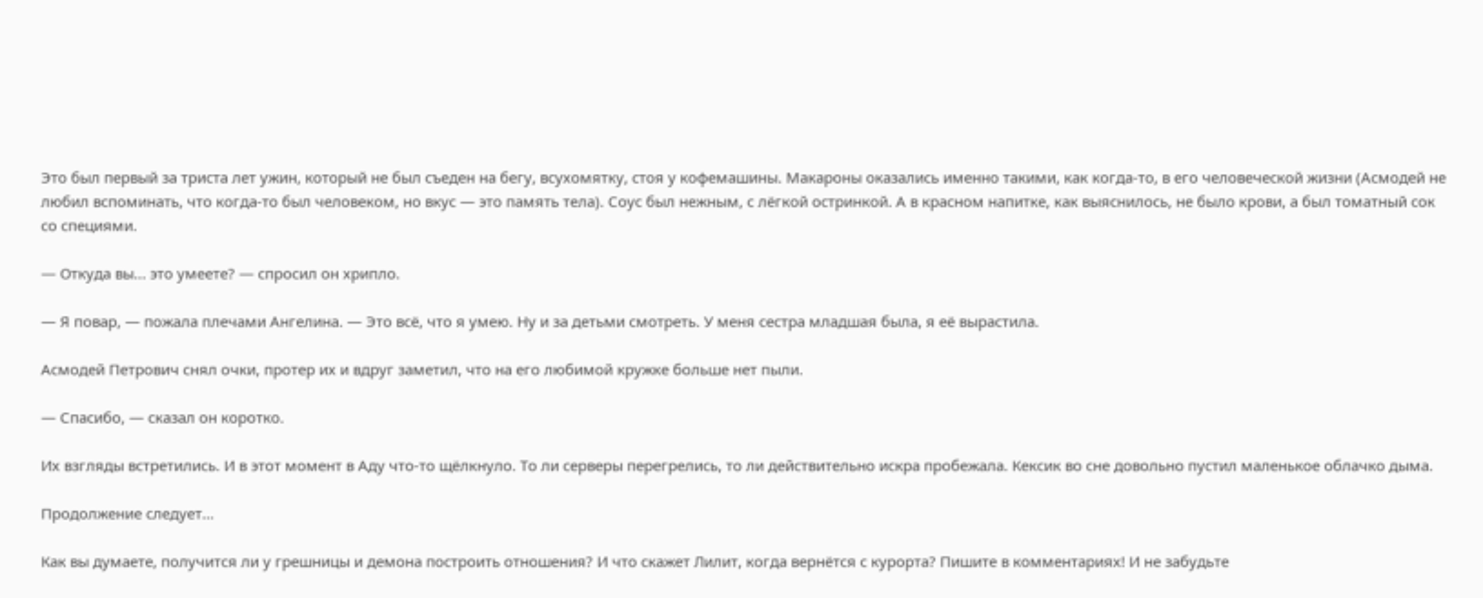Это был первый за триста лет ужин, который не был съеден на бегу, всухомятку, стоя у кофемашины. Макароны оказались именно такими, как когда-то, в его человеческой жизни (Асмодей не любил вспоминать, что когда-то был человеком, но вкус — это память тела). Соус был нежным, с лёгкой остринкой. А в красном напитке, как выяснилось, не было крови, а был томатный сок со специями.

— Откуда вы... это умеете? — спросил он хрипло.

— Я повар, — пожала плечами Ангелина. — Это всё, что я умею. Ну и за детьми смотреть. У меня сестра младшая была, я её вырастила.

Асмодей Петрович снял очки, протер их и вдруг заметил, что на его любимой кружке больше нет пыли.

— Спасибо, — сказал он коротко.

Их взгляды встретились. И в этот момент в Аду что-то щёлкнуло. То ли серверы перегрелись, то ли действительно искра пробежала. Кексик во сне довольно пустил маленькое облачко дыма.

Продолжение следует...

Как вы думаете, получится ли у грешницы и демона построить отношения? И что скажет Лилит, когда вернётся с курорта? Пишите в комментариях! И не забудьте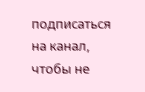подписаться на канал, чтобы не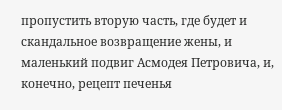пропустить вторую часть, где будет и скандальное возвращение жены, и маленький подвиг Асмодея Петровича, и, конечно, рецепт печенья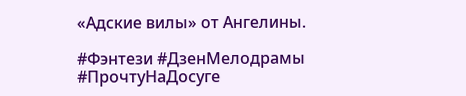«Адские вилы» от Ангелины.

#Фэнтези #ДзенМелодрамы #ПрочтуНаДосуге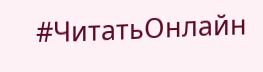#ЧитатьОнлайн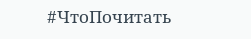#ЧтоПочитать